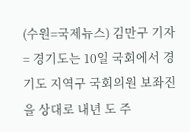(수원=국제뉴스) 김만구 기자 = 경기도는 10일 국회에서 경기도 지역구 국회의원 보좌진을 상대로 내년 도 주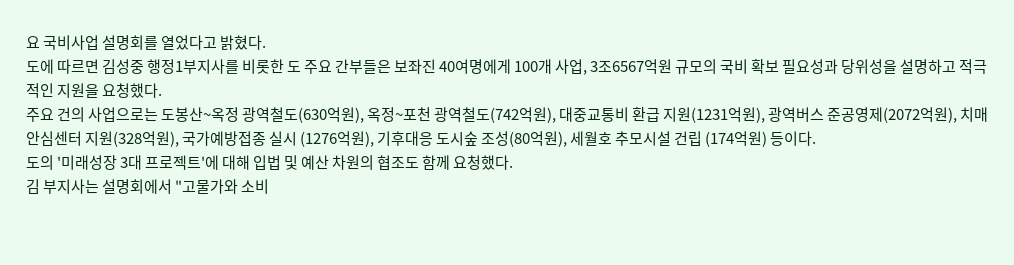요 국비사업 설명회를 열었다고 밝혔다.
도에 따르면 김성중 행정1부지사를 비롯한 도 주요 간부들은 보좌진 40여명에게 100개 사업, 3조6567억원 규모의 국비 확보 필요성과 당위성을 설명하고 적극적인 지원을 요청했다.
주요 건의 사업으로는 도봉산~옥정 광역철도(630억원), 옥정~포천 광역철도(742억원), 대중교통비 환급 지원(1231억원), 광역버스 준공영제(2072억원), 치매안심센터 지원(328억원), 국가예방접종 실시 (1276억원), 기후대응 도시숲 조성(80억원), 세월호 추모시설 건립 (174억원) 등이다.
도의 '미래성장 3대 프로젝트'에 대해 입법 및 예산 차원의 협조도 함께 요청했다.
김 부지사는 설명회에서 "고물가와 소비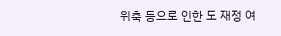위축 등으로 인한 도 재정 여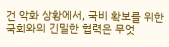건 악화 상황에서, 국비 확보를 위한 국회와의 긴밀한 협력은 무엇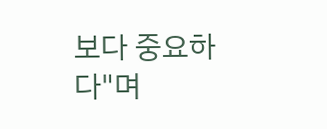보다 중요하다"며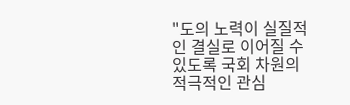"도의 노력이 실질적인 결실로 이어질 수 있도록 국회 차원의 적극적인 관심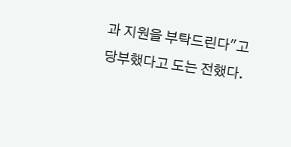과 지원을 부탁드린다"고 당부했다고 도는 전했다.